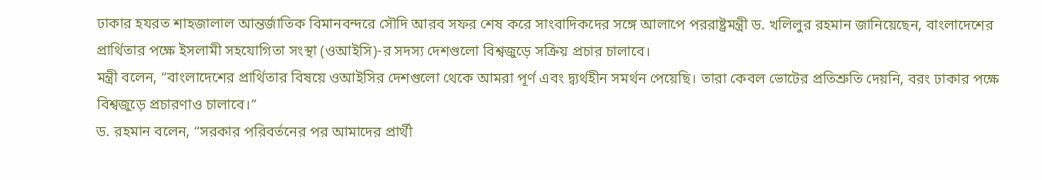ঢাকার হযরত শাহজালাল আন্তর্জাতিক বিমানবন্দরে সৌদি আরব সফর শেষ করে সাংবাদিকদের সঙ্গে আলাপে পররাষ্ট্রমন্ত্রী ড. খলিলুর রহমান জানিয়েছেন, বাংলাদেশের প্রার্থিতার পক্ষে ইসলামী সহযোগিতা সংস্থা (ওআইসি)-র সদস্য দেশগুলো বিশ্বজুড়ে সক্রিয় প্রচার চালাবে।
মন্ত্রী বলেন, “বাংলাদেশের প্রার্থিতার বিষয়ে ওআইসির দেশগুলো থেকে আমরা পূর্ণ এবং দ্ব্যর্থহীন সমর্থন পেয়েছি। তারা কেবল ভোটের প্রতিশ্রুতি দেয়নি, বরং ঢাকার পক্ষে বিশ্বজুড়ে প্রচারণাও চালাবে।”
ড. রহমান বলেন, “সরকার পরিবর্তনের পর আমাদের প্রার্থী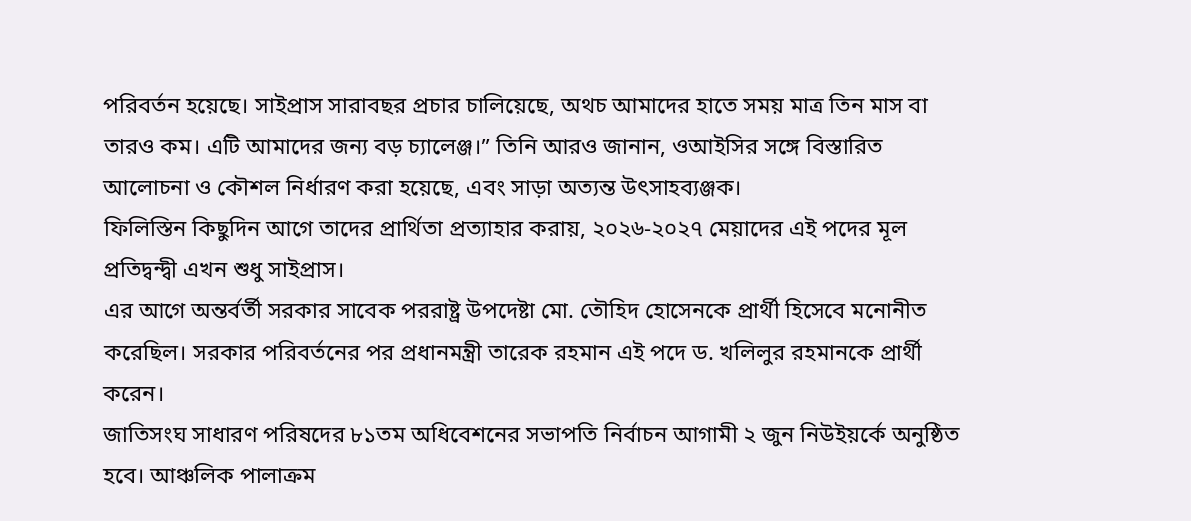পরিবর্তন হয়েছে। সাইপ্রাস সারাবছর প্রচার চালিয়েছে, অথচ আমাদের হাতে সময় মাত্র তিন মাস বা তারও কম। এটি আমাদের জন্য বড় চ্যালেঞ্জ।” তিনি আরও জানান, ওআইসির সঙ্গে বিস্তারিত আলোচনা ও কৌশল নির্ধারণ করা হয়েছে, এবং সাড়া অত্যন্ত উৎসাহব্যঞ্জক।
ফিলিস্তিন কিছুদিন আগে তাদের প্রার্থিতা প্রত্যাহার করায়, ২০২৬-২০২৭ মেয়াদের এই পদের মূল প্রতিদ্বন্দ্বী এখন শুধু সাইপ্রাস।
এর আগে অন্তর্বর্তী সরকার সাবেক পররাষ্ট্র উপদেষ্টা মো. তৌহিদ হোসেনকে প্রার্থী হিসেবে মনোনীত করেছিল। সরকার পরিবর্তনের পর প্রধানমন্ত্রী তারেক রহমান এই পদে ড. খলিলুর রহমানকে প্রার্থী করেন।
জাতিসংঘ সাধারণ পরিষদের ৮১তম অধিবেশনের সভাপতি নির্বাচন আগামী ২ জুন নিউইয়র্কে অনুষ্ঠিত হবে। আঞ্চলিক পালাক্রম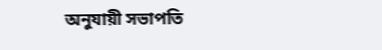অনুযায়ী সভাপতি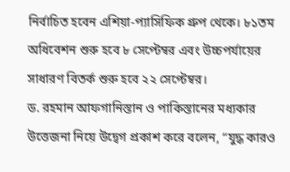নির্বাচিত হবেন এশিয়া-প্যাসিফিক গ্রুপ থেকে। ৮১তম অধিবেশন শুরু হবে ৮ সেপ্টেম্বর এবং উচ্চপর্যায়ের সাধারণ বিতর্ক শুরু হবে ২২ সেপ্টেম্বর।
ড. রহমান আফগানিস্তান ও পাকিস্তানের মধ্যকার উত্তেজনা নিয়ে উদ্বেগ প্রকাশ করে বলেন, “যুদ্ধ কারও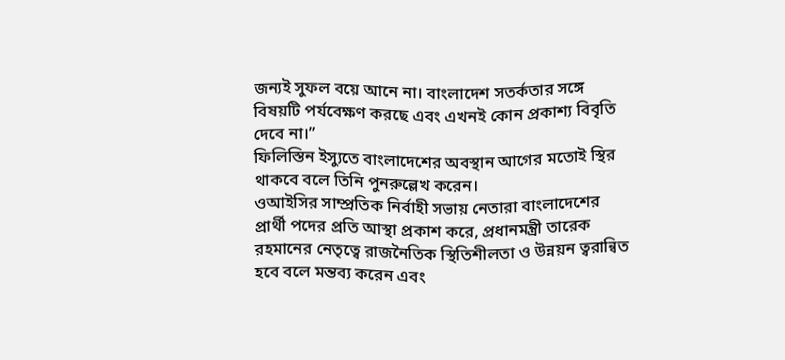জন্যই সুফল বয়ে আনে না। বাংলাদেশ সতর্কতার সঙ্গে বিষয়টি পর্যবেক্ষণ করছে এবং এখনই কোন প্রকাশ্য বিবৃতি দেবে না।”
ফিলিস্তিন ইস্যুতে বাংলাদেশের অবস্থান আগের মতোই স্থির থাকবে বলে তিনি পুনরুল্লেখ করেন।
ওআইসির সাম্প্রতিক নির্বাহী সভায় নেতারা বাংলাদেশের প্রার্থী পদের প্রতি আস্থা প্রকাশ করে, প্রধানমন্ত্রী তারেক রহমানের নেতৃত্বে রাজনৈতিক স্থিতিশীলতা ও উন্নয়ন ত্বরান্বিত হবে বলে মন্তব্য করেন এবং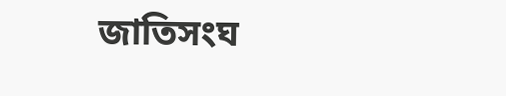জাতিসংঘ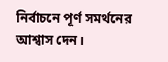নির্বাচনে পূর্ণ সমর্থনের আশ্বাস দেন।